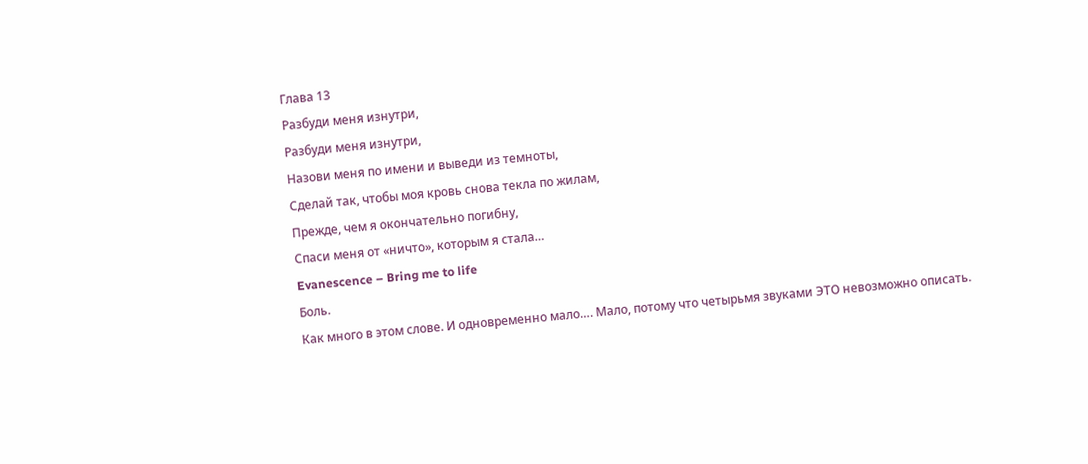Глава 13
Разбуди меня изнутри,
Разбуди меня изнутри,
Назови меня по имени и выведи из темноты,
Сделай так, чтобы моя кровь снова текла по жилам,
Прежде, чем я окончательно погибну,
Спаси меня от «ничто», которым я стала…
Evanescence – Bring me to life
Боль.
Как много в этом слове. И одновременно мало…. Мало, потому что четырьмя звуками ЭТО невозможно описать.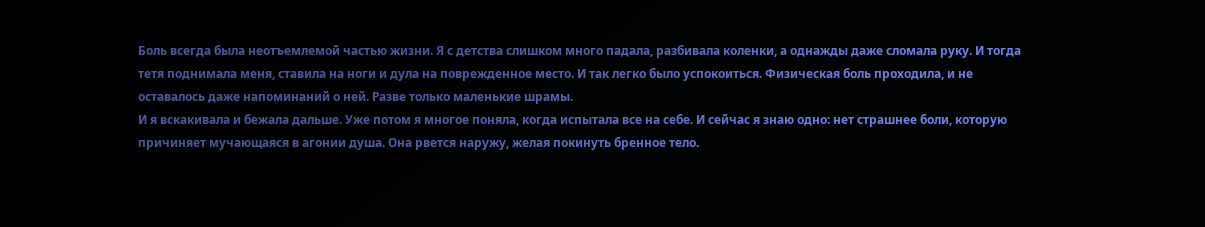Боль всегда была неотъемлемой частью жизни. Я с детства слишком много падала, разбивала коленки, а однажды даже сломала руку. И тогда тетя поднимала меня, ставила на ноги и дула на поврежденное место. И так легко было успокоиться. Физическая боль проходила, и не оставалось даже напоминаний о ней. Разве только маленькие шрамы.
И я вскакивала и бежала дальше. Уже потом я многое поняла, когда испытала все на себе. И сейчас я знаю одно: нет страшнее боли, которую причиняет мучающаяся в агонии душа. Она рвется наружу, желая покинуть бренное тело.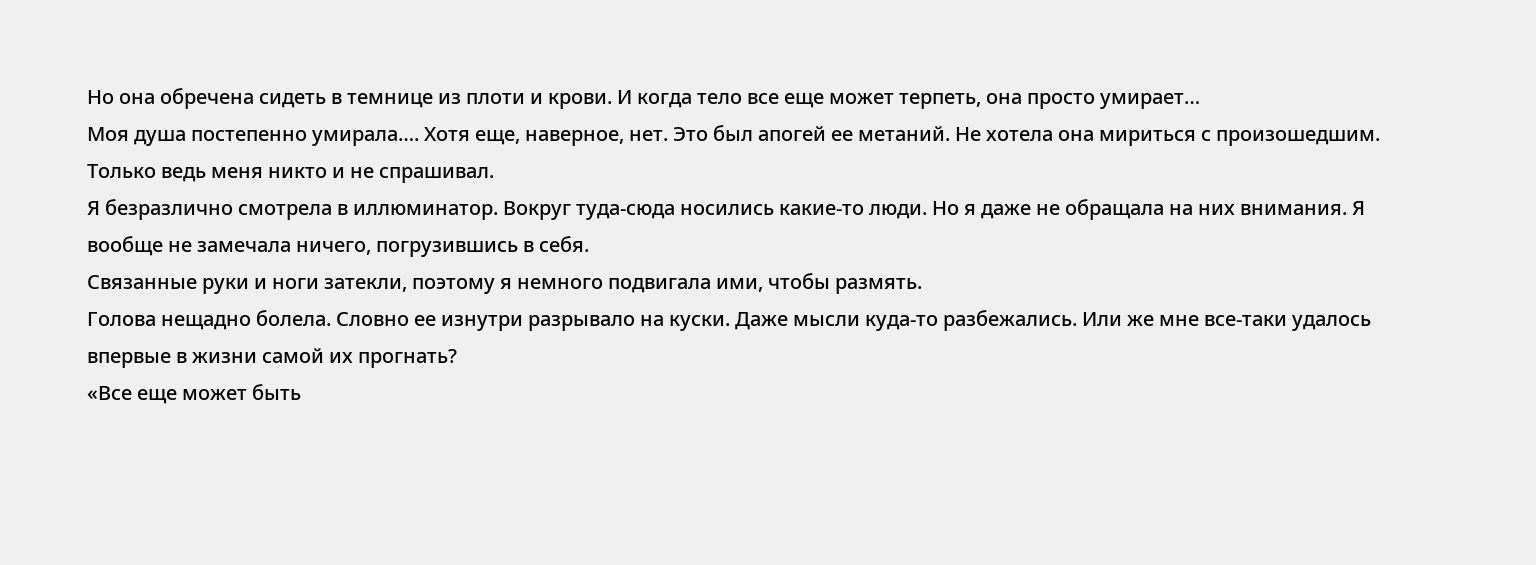Но она обречена сидеть в темнице из плоти и крови. И когда тело все еще может терпеть, она просто умирает…
Моя душа постепенно умирала…. Хотя еще, наверное, нет. Это был апогей ее метаний. Не хотела она мириться с произошедшим. Только ведь меня никто и не спрашивал.
Я безразлично смотрела в иллюминатор. Вокруг туда-сюда носились какие-то люди. Но я даже не обращала на них внимания. Я вообще не замечала ничего, погрузившись в себя.
Связанные руки и ноги затекли, поэтому я немного подвигала ими, чтобы размять.
Голова нещадно болела. Словно ее изнутри разрывало на куски. Даже мысли куда-то разбежались. Или же мне все-таки удалось впервые в жизни самой их прогнать?
«Все еще может быть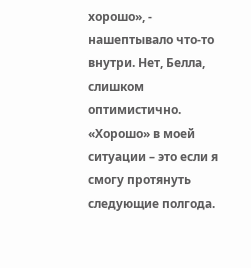хорошо», - нашептывало что-то внутри. Нет, Белла, слишком оптимистично. «Хорошо» в моей ситуации – это если я смогу протянуть следующие полгода.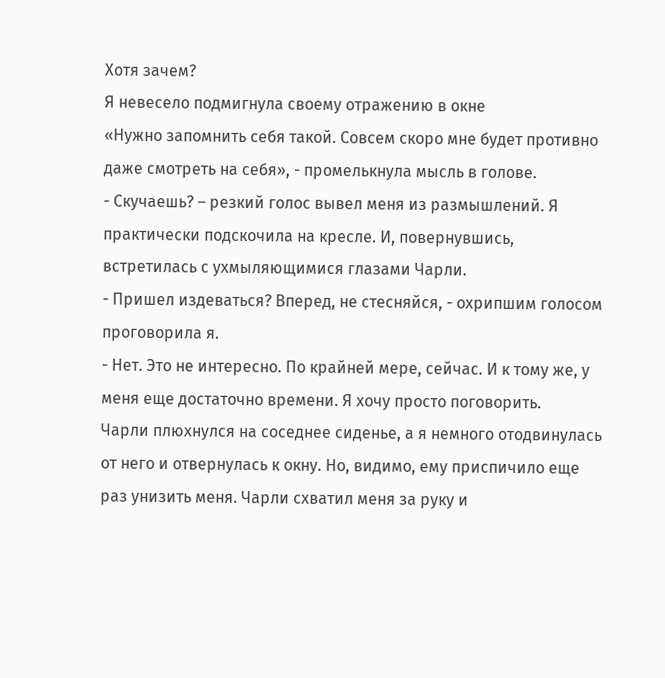Хотя зачем?
Я невесело подмигнула своему отражению в окне
«Нужно запомнить себя такой. Совсем скоро мне будет противно даже смотреть на себя», - промелькнула мысль в голове.
- Скучаешь? – резкий голос вывел меня из размышлений. Я практически подскочила на кресле. И, повернувшись, встретилась с ухмыляющимися глазами Чарли.
- Пришел издеваться? Вперед, не стесняйся, - охрипшим голосом проговорила я.
- Нет. Это не интересно. По крайней мере, сейчас. И к тому же, у меня еще достаточно времени. Я хочу просто поговорить.
Чарли плюхнулся на соседнее сиденье, а я немного отодвинулась от него и отвернулась к окну. Но, видимо, ему приспичило еще раз унизить меня. Чарли схватил меня за руку и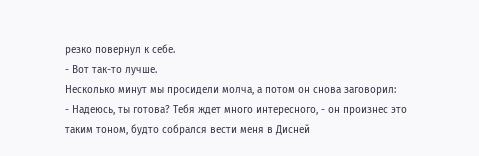резко повернул к себе.
- Вот так-то лучше.
Несколько минут мы просидели молча, а потом он снова заговорил:
- Надеюсь, ты готова? Тебя ждет много интересного, - он произнес это таким тоном, будто собрался вести меня в Дисней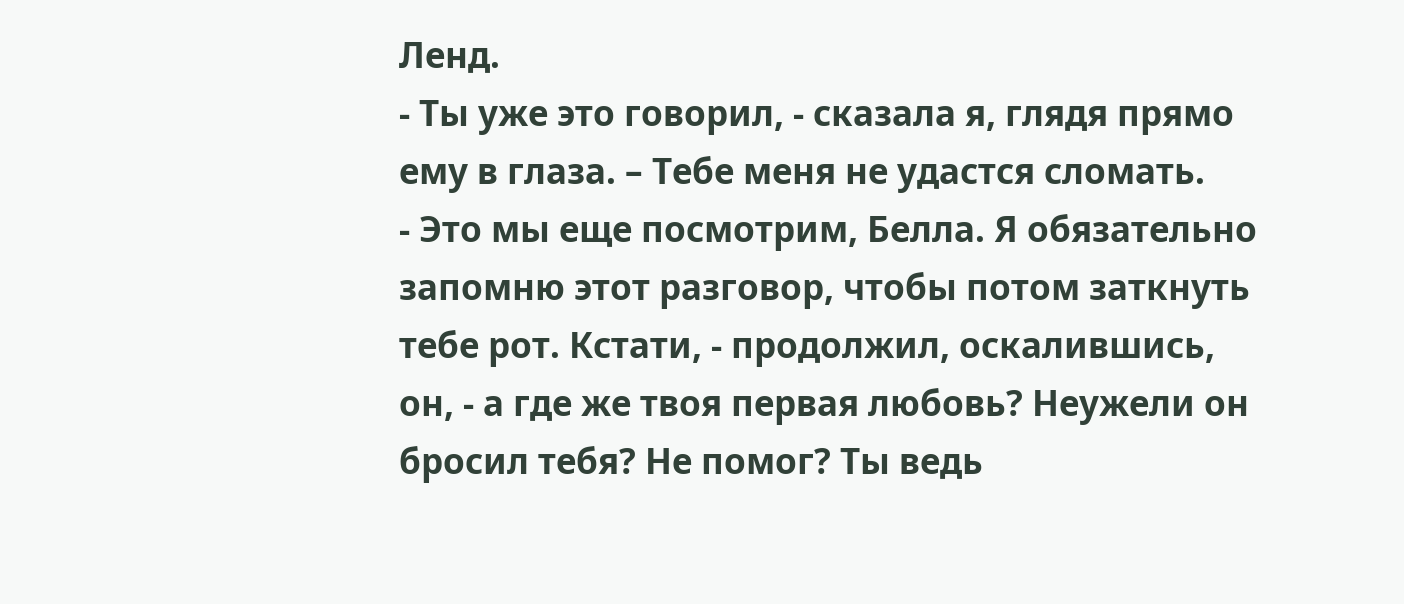Ленд.
- Ты уже это говорил, - сказала я, глядя прямо ему в глаза. – Тебе меня не удастся сломать.
- Это мы еще посмотрим, Белла. Я обязательно запомню этот разговор, чтобы потом заткнуть тебе рот. Кстати, - продолжил, оскалившись, он, - а где же твоя первая любовь? Неужели он бросил тебя? Не помог? Ты ведь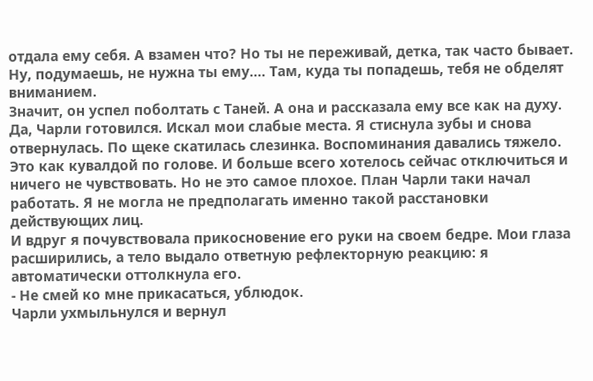отдала ему себя. А взамен что? Но ты не переживай, детка, так часто бывает. Ну, подумаешь, не нужна ты ему…. Там, куда ты попадешь, тебя не обделят вниманием.
Значит, он успел поболтать с Таней. А она и рассказала ему все как на духу. Да, Чарли готовился. Искал мои слабые места. Я стиснула зубы и снова отвернулась. По щеке скатилась слезинка. Воспоминания давались тяжело. Это как кувалдой по голове. И больше всего хотелось сейчас отключиться и ничего не чувствовать. Но не это самое плохое. План Чарли таки начал работать. Я не могла не предполагать именно такой расстановки действующих лиц.
И вдруг я почувствовала прикосновение его руки на своем бедре. Мои глаза расширились, а тело выдало ответную рефлекторную реакцию: я автоматически оттолкнула его.
- Не смей ко мне прикасаться, ублюдок.
Чарли ухмыльнулся и вернул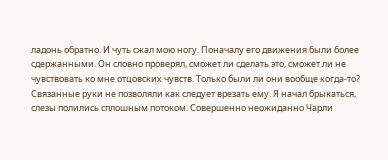ладонь обратно. И чуть сжал мою ногу. Поначалу его движения были более сдержанными. Он словно проверял, сможет ли сделать это, сможет ли не чувствовать ко мне отцовских чувств. Только были ли они вообще когда-то?
Связанные руки не позволяли как следует врезать ему. Я начал брыкаться, слезы полились сплошным потоком. Совершенно неожиданно Чарли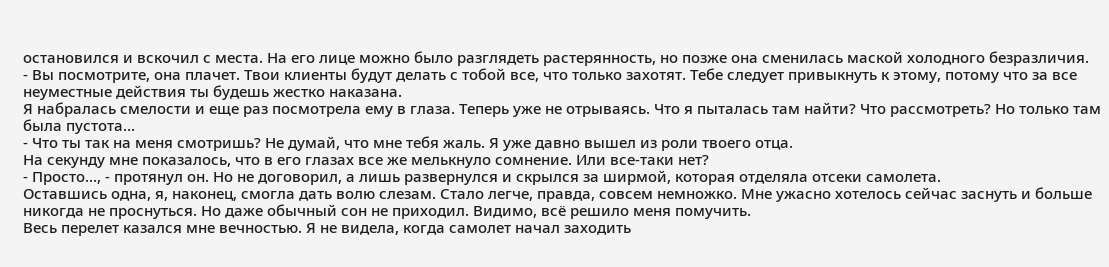остановился и вскочил с места. На его лице можно было разглядеть растерянность, но позже она сменилась маской холодного безразличия.
- Вы посмотрите, она плачет. Твои клиенты будут делать с тобой все, что только захотят. Тебе следует привыкнуть к этому, потому что за все неуместные действия ты будешь жестко наказана.
Я набралась смелости и еще раз посмотрела ему в глаза. Теперь уже не отрываясь. Что я пыталась там найти? Что рассмотреть? Но только там была пустота…
- Что ты так на меня смотришь? Не думай, что мне тебя жаль. Я уже давно вышел из роли твоего отца.
На секунду мне показалось, что в его глазах все же мелькнуло сомнение. Или все-таки нет?
- Просто…, - протянул он. Но не договорил, а лишь развернулся и скрылся за ширмой, которая отделяла отсеки самолета.
Оставшись одна, я, наконец, смогла дать волю слезам. Стало легче, правда, совсем немножко. Мне ужасно хотелось сейчас заснуть и больше никогда не проснуться. Но даже обычный сон не приходил. Видимо, всё решило меня помучить.
Весь перелет казался мне вечностью. Я не видела, когда самолет начал заходить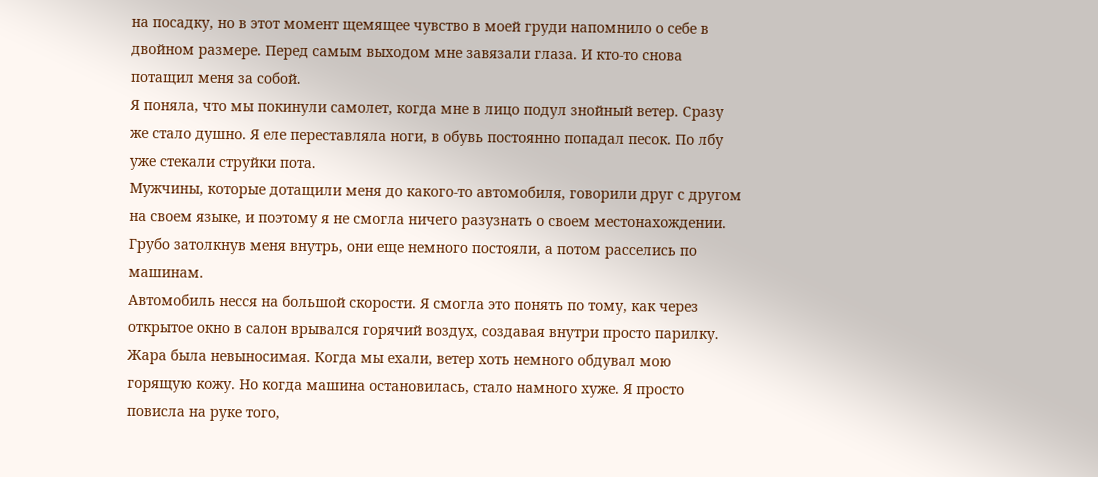на посадку, но в этот момент щемящее чувство в моей груди напомнило о себе в двойном размере. Перед самым выходом мне завязали глаза. И кто-то снова потащил меня за собой.
Я поняла, что мы покинули самолет, когда мне в лицо подул знойный ветер. Сразу же стало душно. Я еле переставляла ноги, в обувь постоянно попадал песок. По лбу уже стекали струйки пота.
Мужчины, которые дотащили меня до какого-то автомобиля, говорили друг с другом на своем языке, и поэтому я не смогла ничего разузнать о своем местонахождении. Грубо затолкнув меня внутрь, они еще немного постояли, а потом расселись по машинам.
Автомобиль несся на большой скорости. Я смогла это понять по тому, как через открытое окно в салон врывался горячий воздух, создавая внутри просто парилку.
Жара была невыносимая. Когда мы ехали, ветер хоть немного обдувал мою горящую кожу. Но когда машина остановилась, стало намного хуже. Я просто повисла на руке того,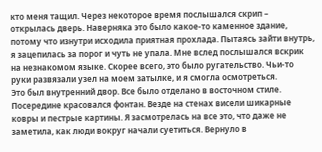кто меня тащил. Через некоторое время послышался скрип – открылась дверь. Наверняка это было какое-то каменное здание, потому что изнутри исходила приятная прохлада. Пытаясь зайти внутрь, я зацепилась за порог и чуть не упала. Мне вслед послышался вскрик на незнакомом языке. Скорее всего, это было ругательство. Чьи-то руки развязали узел на моем затылке, и я смогла осмотреться.
Это был внутренний двор. Все было отделано в восточном стиле. Посередине красовался фонтан. Везде на стенах висели шикарные ковры и пестрые картины. Я засмотрелась на все это, что даже не заметила, как люди вокруг начали суетиться. Вернуло в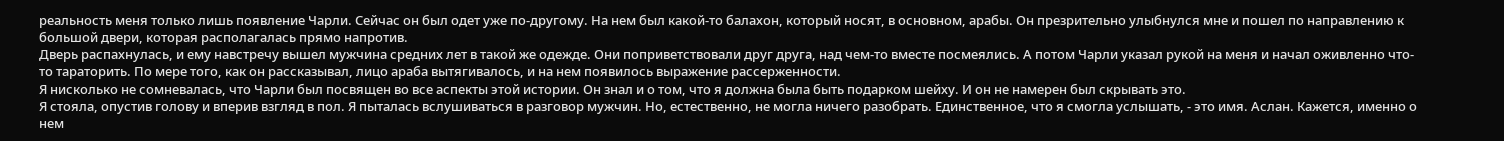реальность меня только лишь появление Чарли. Сейчас он был одет уже по-другому. На нем был какой-то балахон, который носят, в основном, арабы. Он презрительно улыбнулся мне и пошел по направлению к большой двери, которая располагалась прямо напротив.
Дверь распахнулась, и ему навстречу вышел мужчина средних лет в такой же одежде. Они поприветствовали друг друга, над чем-то вместе посмеялись. А потом Чарли указал рукой на меня и начал оживленно что-то тараторить. По мере того, как он рассказывал, лицо араба вытягивалось, и на нем появилось выражение рассерженности.
Я нисколько не сомневалась, что Чарли был посвящен во все аспекты этой истории. Он знал и о том, что я должна была быть подарком шейху. И он не намерен был скрывать это.
Я стояла, опустив голову и вперив взгляд в пол. Я пыталась вслушиваться в разговор мужчин. Но, естественно, не могла ничего разобрать. Единственное, что я смогла услышать, - это имя. Аслан. Кажется, именно о нем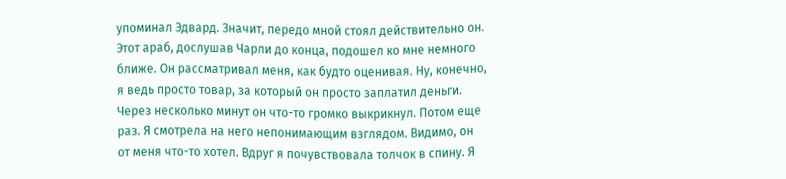упоминал Эдвард. Значит, передо мной стоял действительно он.
Этот араб, дослушав Чарли до конца, подошел ко мне немного ближе. Он рассматривал меня, как будто оценивая. Ну, конечно, я ведь просто товар, за который он просто заплатил деньги. Через несколько минут он что-то громко выкрикнул. Потом еще раз. Я смотрела на него непонимающим взглядом. Видимо, он от меня что-то хотел. Вдруг я почувствовала толчок в спину. Я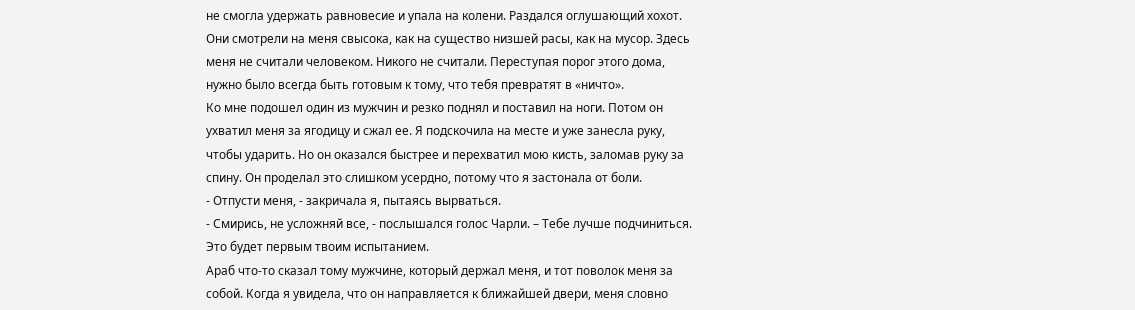не смогла удержать равновесие и упала на колени. Раздался оглушающий хохот. Они смотрели на меня свысока, как на существо низшей расы, как на мусор. Здесь меня не считали человеком. Никого не считали. Переступая порог этого дома, нужно было всегда быть готовым к тому, что тебя превратят в «ничто».
Ко мне подошел один из мужчин и резко поднял и поставил на ноги. Потом он ухватил меня за ягодицу и сжал ее. Я подскочила на месте и уже занесла руку, чтобы ударить. Но он оказался быстрее и перехватил мою кисть, заломав руку за спину. Он проделал это слишком усердно, потому что я застонала от боли.
- Отпусти меня, - закричала я, пытаясь вырваться.
- Смирись, не усложняй все, - послышался голос Чарли. – Тебе лучше подчиниться. Это будет первым твоим испытанием.
Араб что-то сказал тому мужчине, который держал меня, и тот поволок меня за собой. Когда я увидела, что он направляется к ближайшей двери, меня словно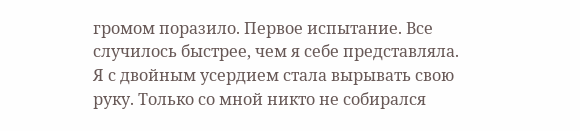громом поразило. Первое испытание. Все случилось быстрее, чем я себе представляла. Я с двойным усердием стала вырывать свою руку. Только со мной никто не собирался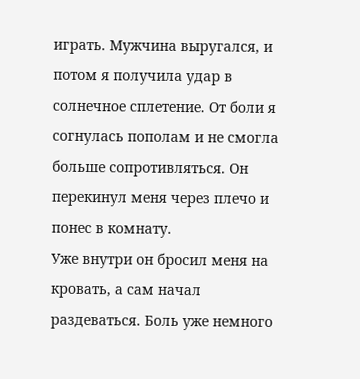играть. Мужчина выругался, и потом я получила удар в солнечное сплетение. От боли я согнулась пополам и не смогла больше сопротивляться. Он перекинул меня через плечо и понес в комнату.
Уже внутри он бросил меня на кровать, а сам начал раздеваться. Боль уже немного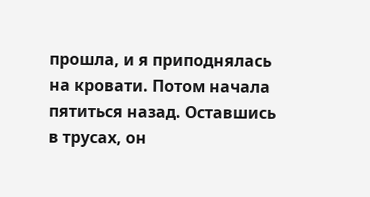прошла, и я приподнялась на кровати. Потом начала пятиться назад. Оставшись в трусах, он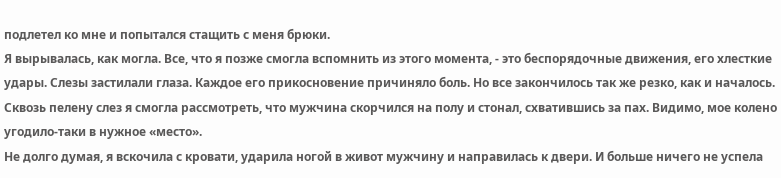подлетел ко мне и попытался стащить с меня брюки.
Я вырывалась, как могла. Все, что я позже смогла вспомнить из этого момента, - это беспорядочные движения, его хлесткие удары. Слезы застилали глаза. Каждое его прикосновение причиняло боль. Но все закончилось так же резко, как и началось. Сквозь пелену слез я смогла рассмотреть, что мужчина скорчился на полу и стонал, схватившись за пах. Видимо, мое колено угодило-таки в нужное «место».
Не долго думая, я вскочила с кровати, ударила ногой в живот мужчину и направилась к двери. И больше ничего не успела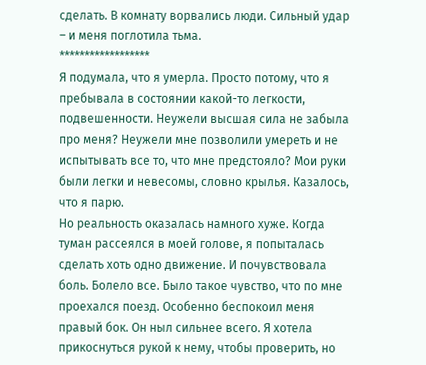сделать. В комнату ворвались люди. Сильный удар – и меня поглотила тьма.
******************
Я подумала, что я умерла. Просто потому, что я пребывала в состоянии какой-то легкости, подвешенности. Неужели высшая сила не забыла про меня? Неужели мне позволили умереть и не испытывать все то, что мне предстояло? Мои руки были легки и невесомы, словно крылья. Казалось, что я парю.
Но реальность оказалась намного хуже. Когда туман рассеялся в моей голове, я попыталась сделать хоть одно движение. И почувствовала боль. Болело все. Было такое чувство, что по мне проехался поезд. Особенно беспокоил меня правый бок. Он ныл сильнее всего. Я хотела прикоснуться рукой к нему, чтобы проверить, но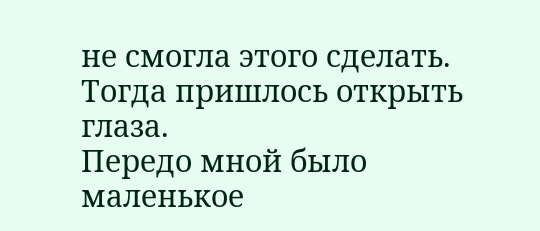не смогла этого сделать. Тогда пришлось открыть глаза.
Передо мной было маленькое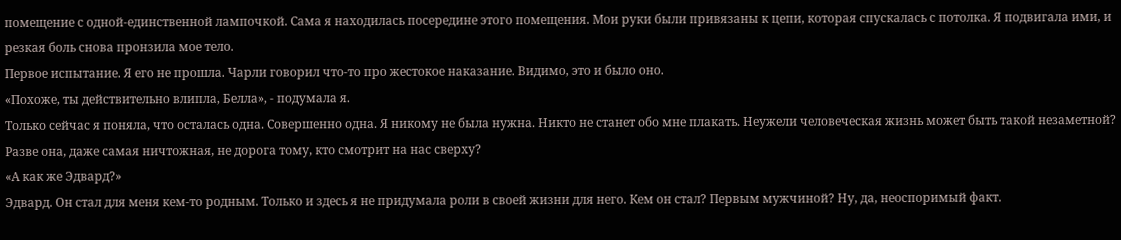помещение с одной-единственной лампочкой. Сама я находилась посередине этого помещения. Мои руки были привязаны к цепи, которая спускалась с потолка. Я подвигала ими, и резкая боль снова пронзила мое тело.
Первое испытание. Я его не прошла. Чарли говорил что-то про жестокое наказание. Видимо, это и было оно.
«Похоже, ты действительно влипла, Белла», - подумала я.
Только сейчас я поняла, что осталась одна. Совершенно одна. Я никому не была нужна. Никто не станет обо мне плакать. Неужели человеческая жизнь может быть такой незаметной? Разве она, даже самая ничтожная, не дорога тому, кто смотрит на нас сверху?
«А как же Эдвард?»
Эдвард. Он стал для меня кем-то родным. Только и здесь я не придумала роли в своей жизни для него. Кем он стал? Первым мужчиной? Ну, да, неоспоримый факт.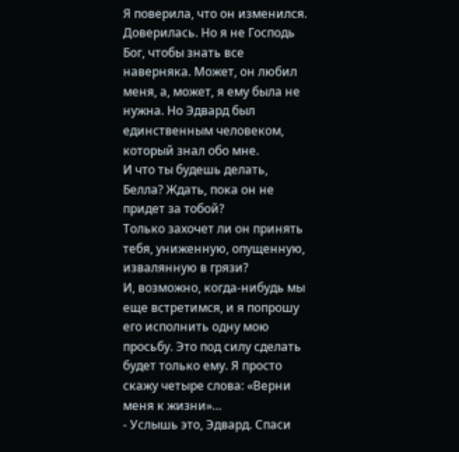Я поверила, что он изменился. Доверилась. Но я не Господь Бог, чтобы знать все наверняка. Может, он любил меня, а, может, я ему была не нужна. Но Эдвард был единственным человеком, который знал обо мне.
И что ты будешь делать, Белла? Ждать, пока он не придет за тобой?
Только захочет ли он принять тебя, униженную, опущенную, извалянную в грязи?
И, возможно, когда-нибудь мы еще встретимся, и я попрошу его исполнить одну мою просьбу. Это под силу сделать будет только ему. Я просто скажу четыре слова: «Верни меня к жизни»…
- Услышь это, Эдвард. Спаси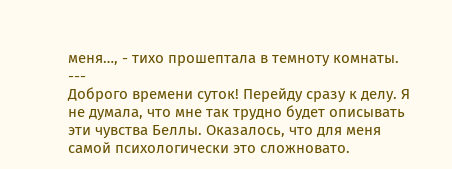меня…, - тихо прошептала в темноту комнаты.
---
Доброго времени суток! Перейду сразу к делу. Я не думала, что мне так трудно будет описывать эти чувства Беллы. Оказалось, что для меня самой психологически это сложновато.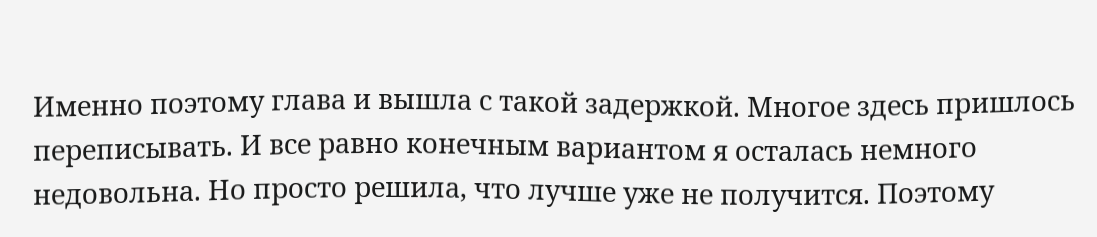Именно поэтому глава и вышла с такой задержкой. Многое здесь пришлось переписывать. И все равно конечным вариантом я осталась немного недовольна. Но просто решила, что лучше уже не получится. Поэтому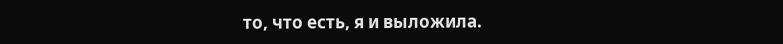то, что есть, я и выложила.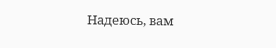Надеюсь, вам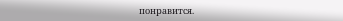понравится.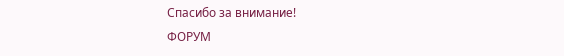Спасибо за внимание!
ФОРУМ